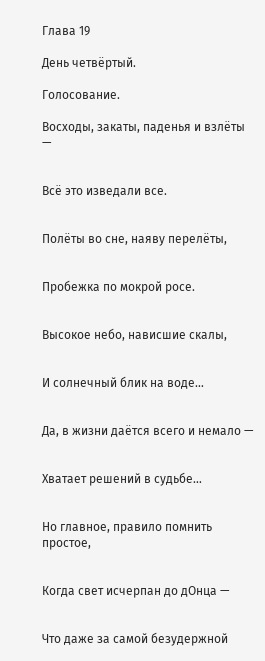Глава 19

День четвёртый.

Голосование.

Восходы, закаты, паденья и взлёты —


Всё это изведали все.


Полёты во сне, наяву перелёты,


Пробежка по мокрой росе.


Высокое небо, нависшие скалы,


И солнечный блик на воде…


Да, в жизни даётся всего и немало —


Хватает решений в судьбе…


Но главное, правило помнить простое,


Когда свет исчерпан до дОнца —


Что даже за самой безудержной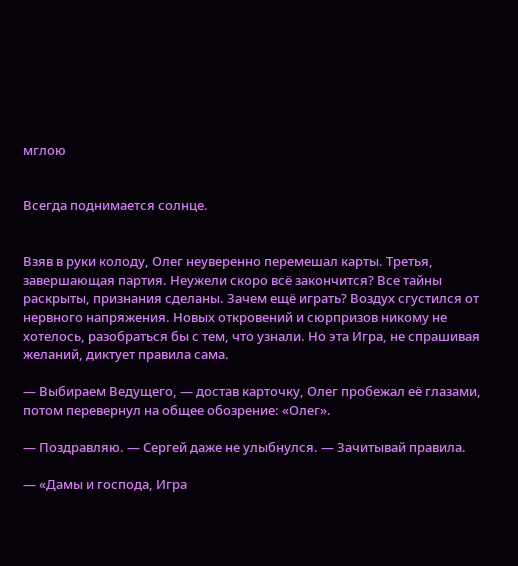мглою


Всегда поднимается солнце.


Взяв в руки колоду, Олег неуверенно перемешал карты. Третья, завершающая партия. Неужели скоро всё закончится? Все тайны раскрыты, признания сделаны. Зачем ещё играть? Воздух сгустился от нервного напряжения. Новых откровений и сюрпризов никому не хотелось, разобраться бы с тем, что узнали. Но эта Игра, не спрашивая желаний, диктует правила сама.

— Выбираем Ведущего, — достав карточку, Олег пробежал её глазами, потом перевернул на общее обозрение: «Олег».

— Поздравляю. — Сергей даже не улыбнулся. — Зачитывай правила.

— «Дамы и господа, Игра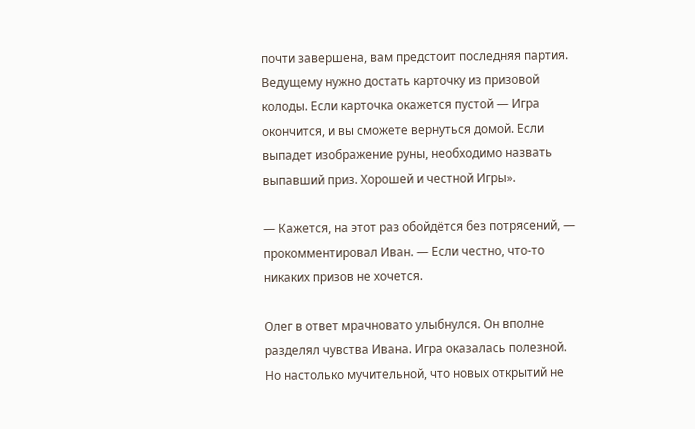почти завершена, вам предстоит последняя партия. Ведущему нужно достать карточку из призовой колоды. Если карточка окажется пустой — Игра окончится, и вы сможете вернуться домой. Если выпадет изображение руны, необходимо назвать выпавший приз. Хорошей и честной Игры».

— Кажется, на этот раз обойдётся без потрясений, — прокомментировал Иван. — Если честно, что-то никаких призов не хочется.

Олег в ответ мрачновато улыбнулся. Он вполне разделял чувства Ивана. Игра оказалась полезной. Но настолько мучительной, что новых открытий не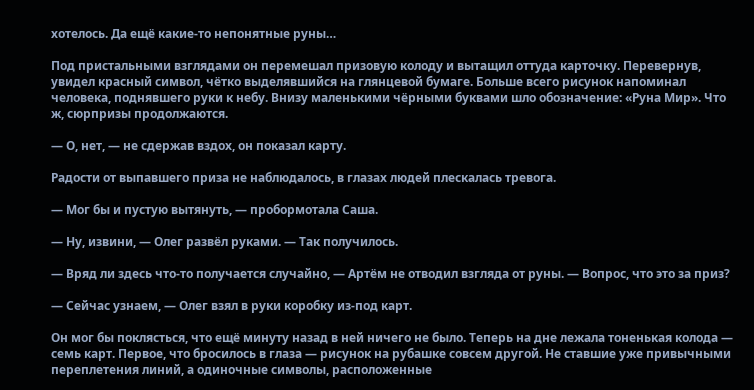хотелось. Да ещё какие-то непонятные руны…

Под пристальными взглядами он перемешал призовую колоду и вытащил оттуда карточку. Перевернув, увидел красный символ, чётко выделявшийся на глянцевой бумаге. Больше всего рисунок напоминал человека, поднявшего руки к небу. Внизу маленькими чёрными буквами шло обозначение: «Руна Мир». Что ж, сюрпризы продолжаются.

— О, нет, — не сдержав вздох, он показал карту.

Радости от выпавшего приза не наблюдалось, в глазах людей плескалась тревога.

— Мог бы и пустую вытянуть, — пробормотала Саша.

— Ну, извини, — Олег развёл руками. — Так получилось.

— Вряд ли здесь что-то получается случайно, — Артём не отводил взгляда от руны. — Вопрос, что это за приз?

— Сейчас узнаем, — Олег взял в руки коробку из-под карт.

Он мог бы поклясться, что ещё минуту назад в ней ничего не было. Теперь на дне лежала тоненькая колода — семь карт. Первое, что бросилось в глаза — рисунок на рубашке совсем другой. Не ставшие уже привычными переплетения линий, а одиночные символы, расположенные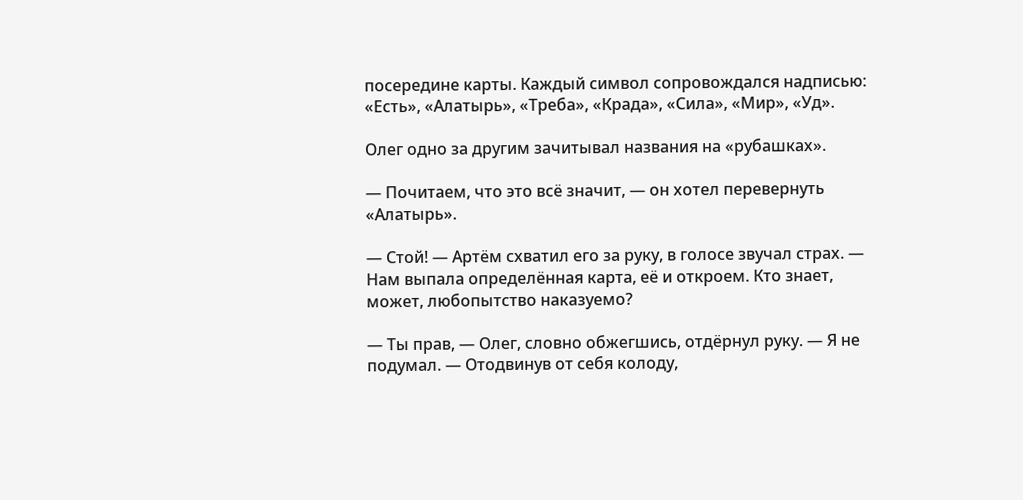посередине карты. Каждый символ сопровождался надписью: «Есть», «Алатырь», «Треба», «Крада», «Сила», «Мир», «Уд».

Олег одно за другим зачитывал названия на «рубашках».

— Почитаем, что это всё значит, — он хотел перевернуть «Алатырь».

— Стой! — Артём схватил его за руку, в голосе звучал страх. — Нам выпала определённая карта, её и откроем. Кто знает, может, любопытство наказуемо?

— Ты прав, — Олег, словно обжегшись, отдёрнул руку. — Я не подумал. — Отодвинув от себя колоду,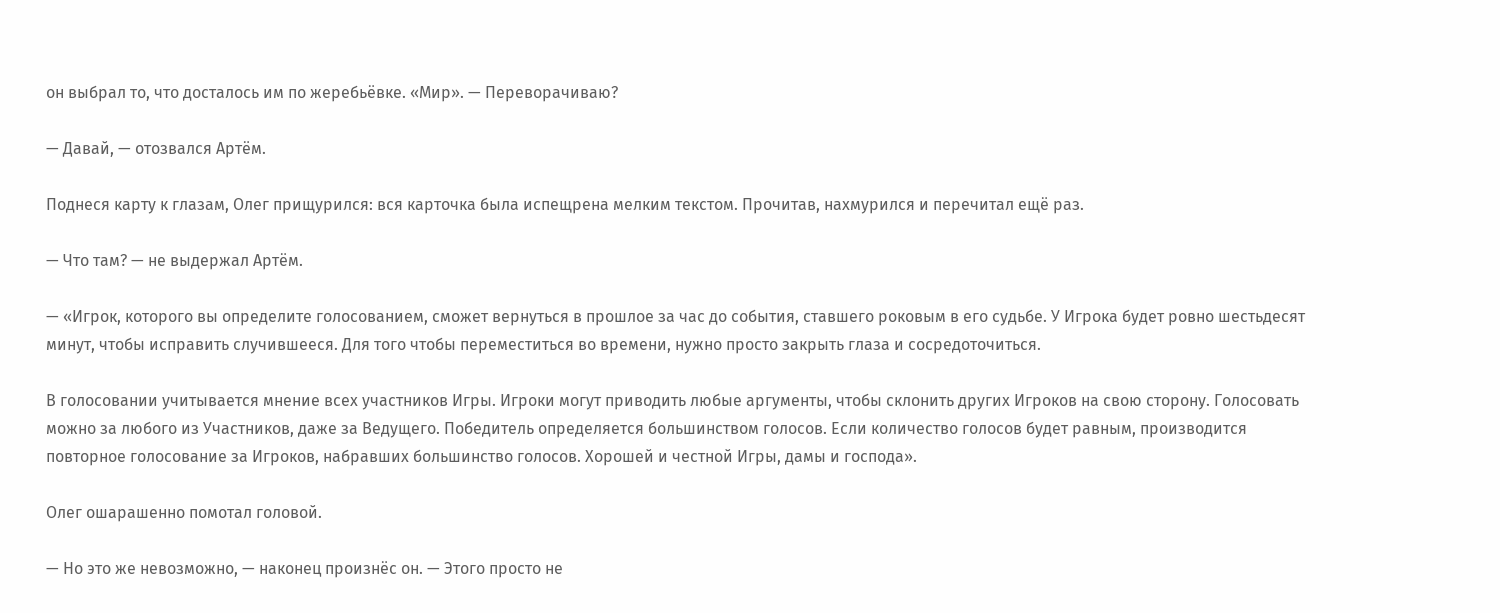он выбрал то, что досталось им по жеребьёвке. «Мир». — Переворачиваю?

— Давай, — отозвался Артём.

Поднеся карту к глазам, Олег прищурился: вся карточка была испещрена мелким текстом. Прочитав, нахмурился и перечитал ещё раз.

— Что там? — не выдержал Артём.

— «Игрок, которого вы определите голосованием, сможет вернуться в прошлое за час до события, ставшего роковым в его судьбе. У Игрока будет ровно шестьдесят минут, чтобы исправить случившееся. Для того чтобы переместиться во времени, нужно просто закрыть глаза и сосредоточиться.

В голосовании учитывается мнение всех участников Игры. Игроки могут приводить любые аргументы, чтобы склонить других Игроков на свою сторону. Голосовать можно за любого из Участников, даже за Ведущего. Победитель определяется большинством голосов. Если количество голосов будет равным, производится повторное голосование за Игроков, набравших большинство голосов. Хорошей и честной Игры, дамы и господа».

Олег ошарашенно помотал головой.

— Но это же невозможно, — наконец произнёс он. — Этого просто не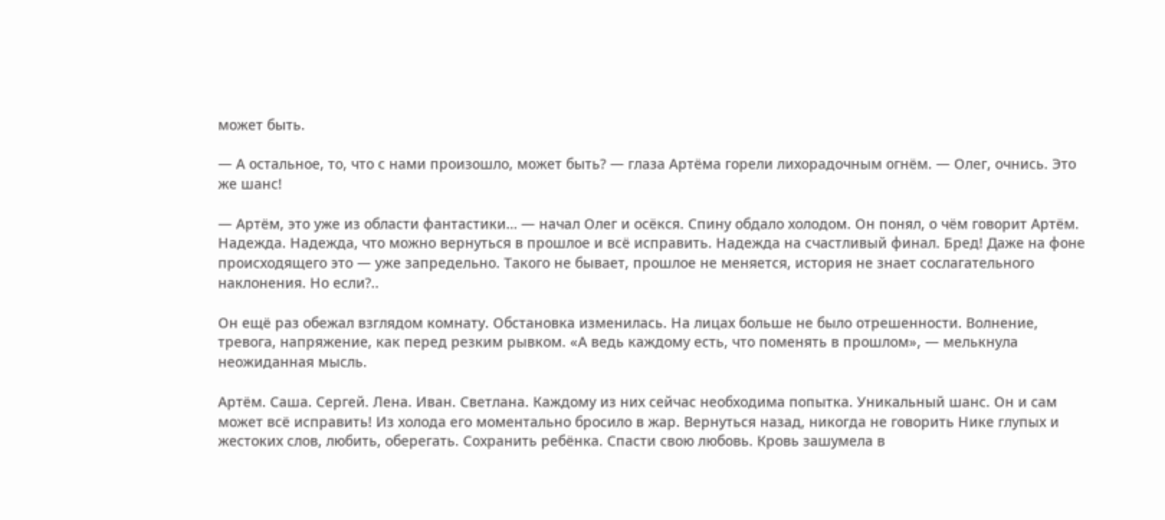может быть.

— А остальное, то, что с нами произошло, может быть? — глаза Артёма горели лихорадочным огнём. — Олег, очнись. Это же шанс!

— Артём, это уже из области фантастики… — начал Олег и осёкся. Спину обдало холодом. Он понял, о чём говорит Артём. Надежда. Надежда, что можно вернуться в прошлое и всё исправить. Надежда на счастливый финал. Бред! Даже на фоне происходящего это — уже запредельно. Такого не бывает, прошлое не меняется, история не знает сослагательного наклонения. Но если?..

Он ещё раз обежал взглядом комнату. Обстановка изменилась. На лицах больше не было отрешенности. Волнение, тревога, напряжение, как перед резким рывком. «А ведь каждому есть, что поменять в прошлом», — мелькнула неожиданная мысль.

Артём. Саша. Сергей. Лена. Иван. Светлана. Каждому из них сейчас необходима попытка. Уникальный шанс. Он и сам может всё исправить! Из холода его моментально бросило в жар. Вернуться назад, никогда не говорить Нике глупых и жестоких слов, любить, оберегать. Сохранить ребёнка. Спасти свою любовь. Кровь зашумела в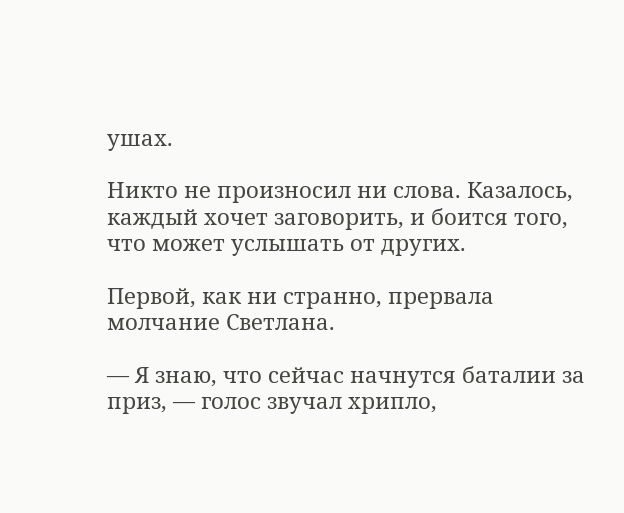ушах.

Никто не произносил ни слова. Казалось, каждый хочет заговорить, и боится того, что может услышать от других.

Первой, как ни странно, прервала молчание Светлана.

— Я знаю, что сейчас начнутся баталии за приз, — голос звучал хрипло,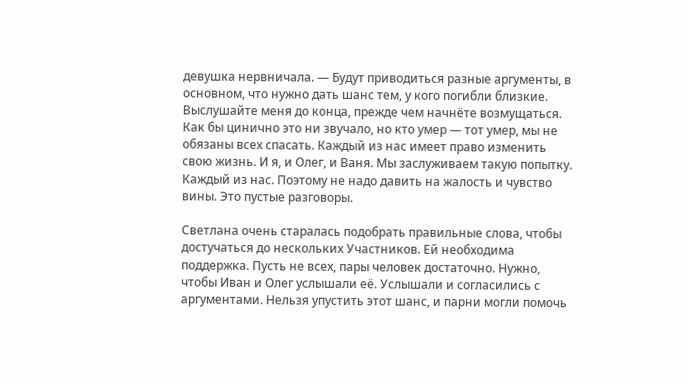девушка нервничала. — Будут приводиться разные аргументы, в основном, что нужно дать шанс тем, у кого погибли близкие. Выслушайте меня до конца, прежде чем начнёте возмущаться. Как бы цинично это ни звучало, но кто умер — тот умер, мы не обязаны всех спасать. Каждый из нас имеет право изменить свою жизнь. И я, и Олег, и Ваня. Мы заслуживаем такую попытку. Каждый из нас. Поэтому не надо давить на жалость и чувство вины. Это пустые разговоры.

Светлана очень старалась подобрать правильные слова, чтобы достучаться до нескольких Участников. Ей необходима поддержка. Пусть не всех, пары человек достаточно. Нужно, чтобы Иван и Олег услышали её. Услышали и согласились с аргументами. Нельзя упустить этот шанс, и парни могли помочь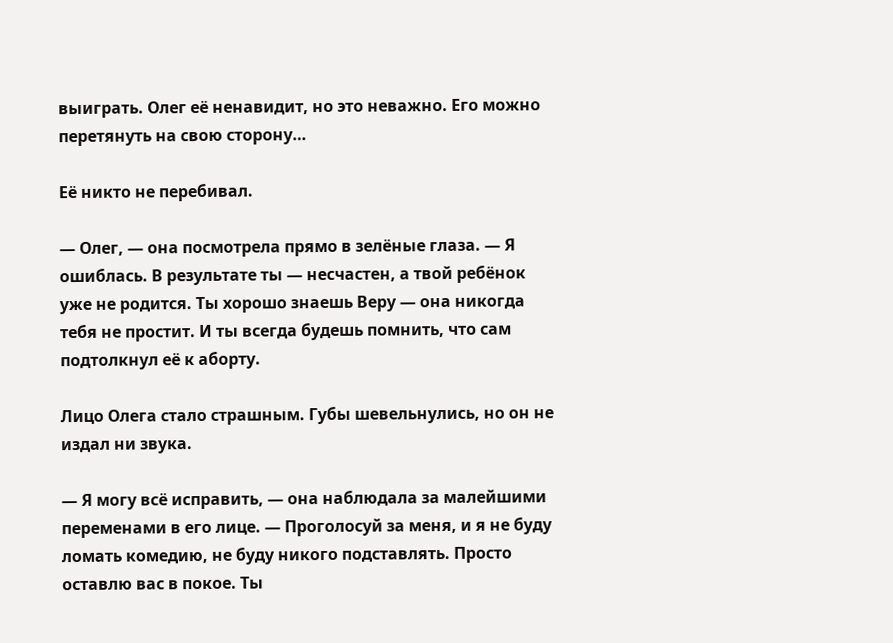выиграть. Олег её ненавидит, но это неважно. Его можно перетянуть на свою сторону…

Её никто не перебивал.

— Олег, — она посмотрела прямо в зелёные глаза. — Я ошиблась. В результате ты — несчастен, а твой ребёнок уже не родится. Ты хорошо знаешь Веру — она никогда тебя не простит. И ты всегда будешь помнить, что сам подтолкнул её к аборту.

Лицо Олега стало страшным. Губы шевельнулись, но он не издал ни звука.

— Я могу всё исправить, — она наблюдала за малейшими переменами в его лице. — Проголосуй за меня, и я не буду ломать комедию, не буду никого подставлять. Просто оставлю вас в покое. Ты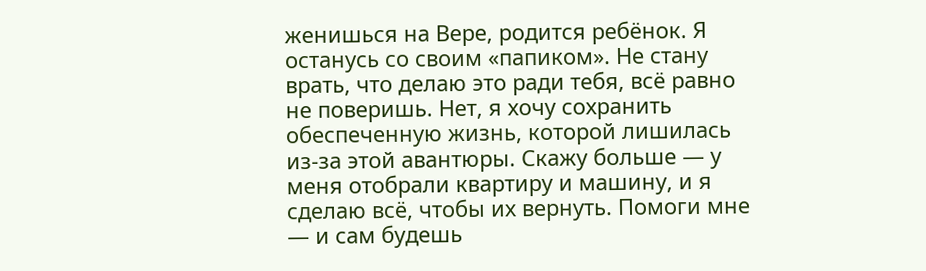женишься на Вере, родится ребёнок. Я останусь со своим «папиком». Не стану врать, что делаю это ради тебя, всё равно не поверишь. Нет, я хочу сохранить обеспеченную жизнь, которой лишилась из-за этой авантюры. Скажу больше — у меня отобрали квартиру и машину, и я сделаю всё, чтобы их вернуть. Помоги мне — и сам будешь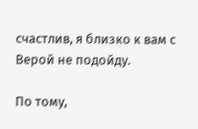счастлив, я близко к вам с Верой не подойду.

По тому,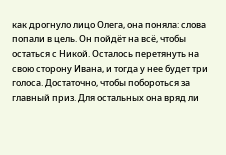как дрогнуло лицо Олега, она поняла: слова попали в цель. Он пойдёт на всё, чтобы остаться с Никой. Осталось перетянуть на свою сторону Ивана, и тогда у нее будет три голоса. Достаточно, чтобы побороться за главный приз. Для остальных она вряд ли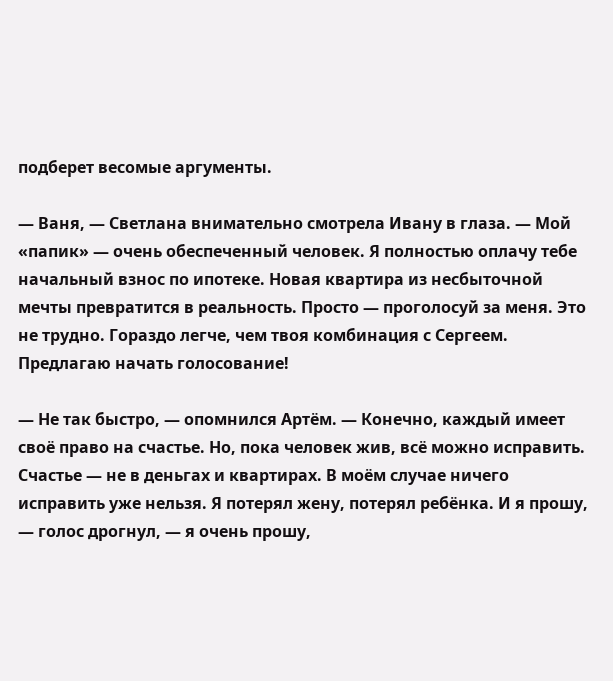подберет весомые аргументы.

— Ваня, — Светлана внимательно смотрела Ивану в глаза. — Мой «папик» — очень обеспеченный человек. Я полностью оплачу тебе начальный взнос по ипотеке. Новая квартира из несбыточной мечты превратится в реальность. Просто — проголосуй за меня. Это не трудно. Гораздо легче, чем твоя комбинация с Сергеем. Предлагаю начать голосование!

— Не так быстро, — опомнился Артём. — Конечно, каждый имеет своё право на счастье. Но, пока человек жив, всё можно исправить. Счастье — не в деньгах и квартирах. В моём случае ничего исправить уже нельзя. Я потерял жену, потерял ребёнка. И я прошу, — голос дрогнул, — я очень прошу,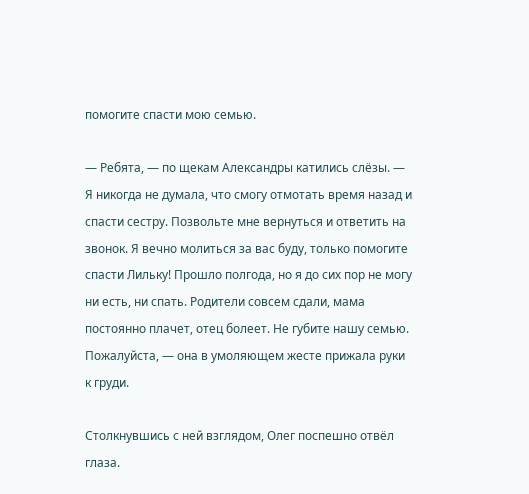помогите спасти мою семью.

— Ребята, — по щекам Александры катились слёзы. — Я никогда не думала, что смогу отмотать время назад и спасти сестру. Позвольте мне вернуться и ответить на звонок. Я вечно молиться за вас буду, только помогите спасти Лильку! Прошло полгода, но я до сих пор не могу ни есть, ни спать. Родители совсем сдали, мама постоянно плачет, отец болеет. Не губите нашу семью. Пожалуйста, — она в умоляющем жесте прижала руки к груди.

Столкнувшись с ней взглядом, Олег поспешно отвёл глаза.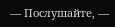— Послушайте, —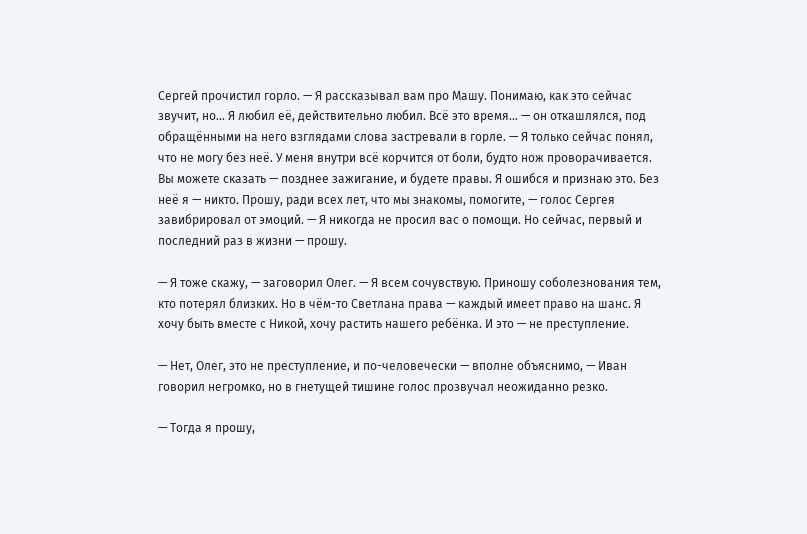Сергей прочистил горло. — Я рассказывал вам про Машу. Понимаю, как это сейчас звучит, но… Я любил её, действительно любил. Всё это время… — он откашлялся, под обращёнными на него взглядами слова застревали в горле. — Я только сейчас понял, что не могу без неё. У меня внутри всё корчится от боли, будто нож проворачивается. Вы можете сказать — позднее зажигание, и будете правы. Я ошибся и признаю это. Без неё я — никто. Прошу, ради всех лет, что мы знакомы, помогите, — голос Сергея завибрировал от эмоций. — Я никогда не просил вас о помощи. Но сейчас, первый и последний раз в жизни — прошу.

— Я тоже скажу, — заговорил Олег. — Я всем сочувствую. Приношу соболезнования тем, кто потерял близких. Но в чём-то Светлана права — каждый имеет право на шанс. Я хочу быть вместе с Никой, хочу растить нашего ребёнка. И это — не преступление.

— Нет, Олег, это не преступление, и по-человечески — вполне объяснимо, — Иван говорил негромко, но в гнетущей тишине голос прозвучал неожиданно резко.

— Тогда я прошу,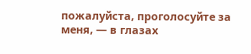пожалуйста, проголосуйте за меня, — в глазах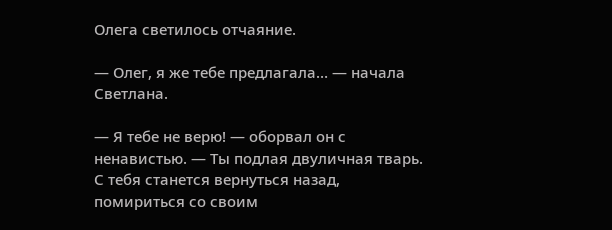Олега светилось отчаяние.

— Олег, я же тебе предлагала… — начала Светлана.

— Я тебе не верю! — оборвал он с ненавистью. — Ты подлая двуличная тварь. С тебя станется вернуться назад, помириться со своим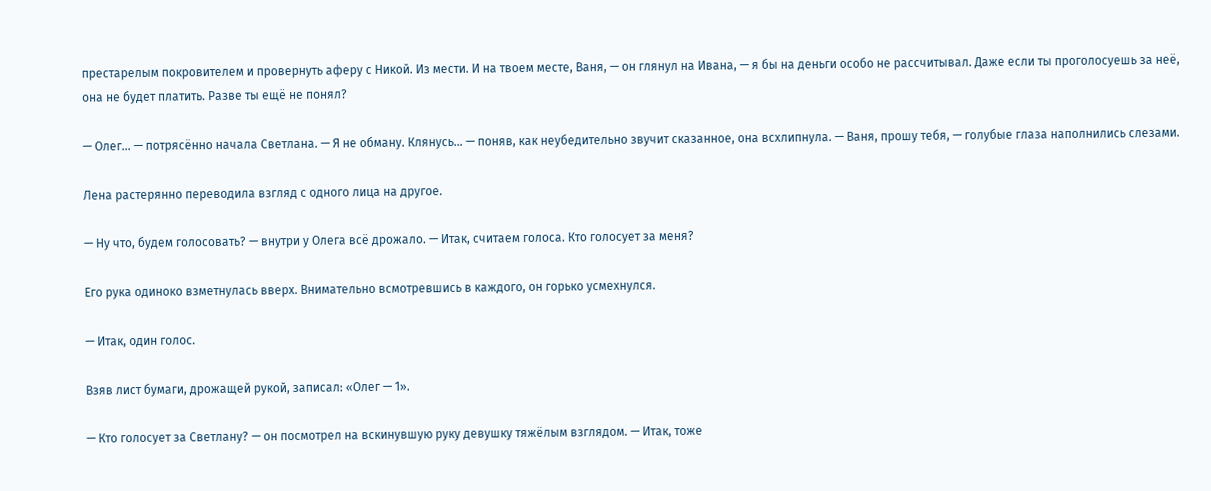престарелым покровителем и провернуть аферу с Никой. Из мести. И на твоем месте, Ваня, — он глянул на Ивана, — я бы на деньги особо не рассчитывал. Даже если ты проголосуешь за неё, она не будет платить. Разве ты ещё не понял?

— Олег… — потрясённо начала Светлана. — Я не обману. Клянусь… — поняв, как неубедительно звучит сказанное, она всхлипнула. — Ваня, прошу тебя, — голубые глаза наполнились слезами.

Лена растерянно переводила взгляд с одного лица на другое.

— Ну что, будем голосовать? — внутри у Олега всё дрожало. — Итак, считаем голоса. Кто голосует за меня?

Его рука одиноко взметнулась вверх. Внимательно всмотревшись в каждого, он горько усмехнулся.

— Итак, один голос.

Взяв лист бумаги, дрожащей рукой, записал: «Олег — 1».

— Кто голосует за Светлану? — он посмотрел на вскинувшую руку девушку тяжёлым взглядом. — Итак, тоже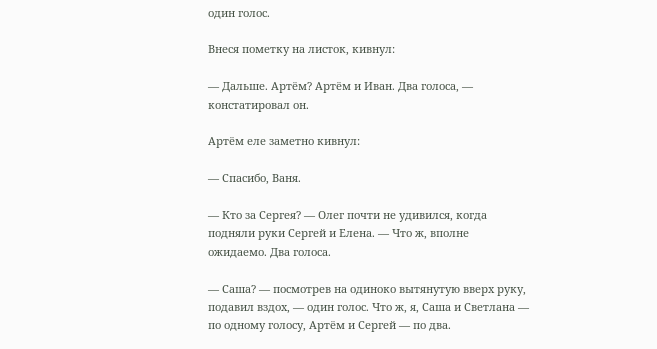один голос.

Внеся пометку на листок, кивнул:

— Дальше. Артём? Артём и Иван. Два голоса, — констатировал он.

Артём еле заметно кивнул:

— Спасибо, Ваня.

— Кто за Сергея? — Олег почти не удивился, когда подняли руки Сергей и Елена. — Что ж, вполне ожидаемо. Два голоса.

— Саша? — посмотрев на одиноко вытянутую вверх руку, подавил вздох, — один голос. Что ж, я, Саша и Светлана — по одному голосу, Артём и Сергей — по два.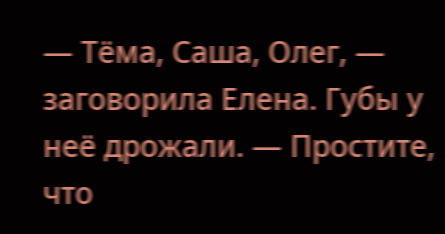— Тёма, Саша, Олег, — заговорила Елена. Губы у неё дрожали. — Простите, что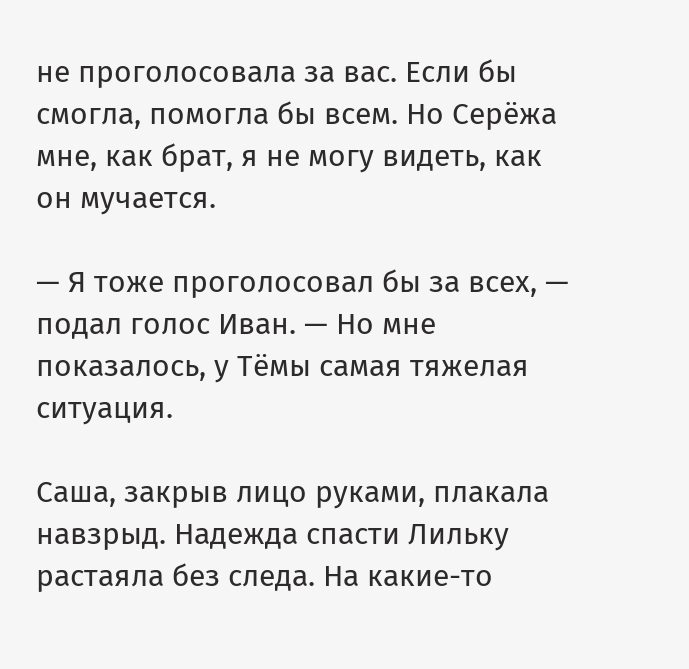не проголосовала за вас. Если бы смогла, помогла бы всем. Но Серёжа мне, как брат, я не могу видеть, как он мучается.

— Я тоже проголосовал бы за всех, — подал голос Иван. — Но мне показалось, у Тёмы самая тяжелая ситуация.

Саша, закрыв лицо руками, плакала навзрыд. Надежда спасти Лильку растаяла без следа. На какие-то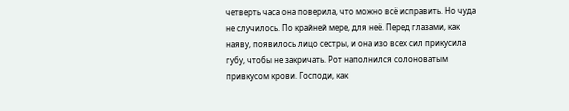четверть часа она поверила, что можно всё исправить. Но чуда не случилось. По крайней мере, для неё. Перед глазами, как наяву, появилось лицо сестры, и она изо всех сил прикусила губу, чтобы не закричать. Рот наполнился солоноватым привкусом крови. Господи, как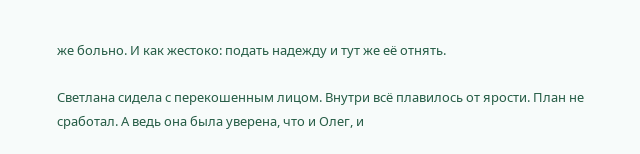же больно. И как жестоко: подать надежду и тут же её отнять.

Светлана сидела с перекошенным лицом. Внутри всё плавилось от ярости. План не сработал. А ведь она была уверена, что и Олег, и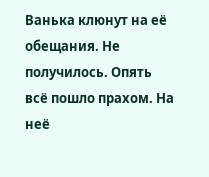Ванька клюнут на её обещания. Не получилось. Опять всё пошло прахом. На неё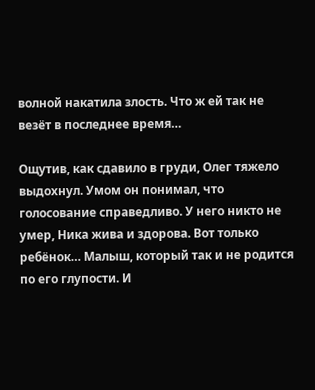волной накатила злость. Что ж ей так не везёт в последнее время…

Ощутив, как сдавило в груди, Олег тяжело выдохнул. Умом он понимал, что голосование справедливо. У него никто не умер, Ника жива и здорова. Вот только ребёнок… Малыш, который так и не родится по его глупости. И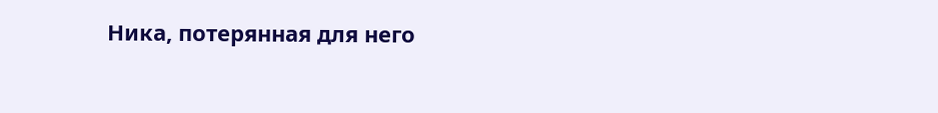Ника, потерянная для него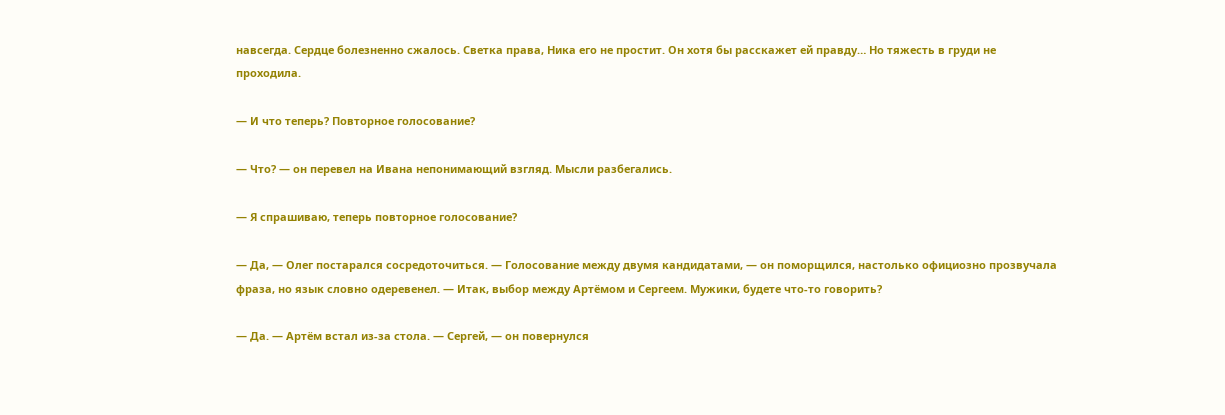навсегда. Сердце болезненно сжалось. Светка права, Ника его не простит. Он хотя бы расскажет ей правду… Но тяжесть в груди не проходила.

— И что теперь? Повторное голосование?

— Что? — он перевел на Ивана непонимающий взгляд. Мысли разбегались.

— Я спрашиваю, теперь повторное голосование?

— Да, — Олег постарался сосредоточиться. — Голосование между двумя кандидатами, — он поморщился, настолько официозно прозвучала фраза, но язык словно одеревенел. — Итак, выбор между Артёмом и Сергеем. Мужики, будете что-то говорить?

— Да. — Артём встал из-за стола. — Сергей, — он повернулся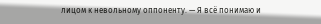лицом к невольному оппоненту. — Я всё понимаю и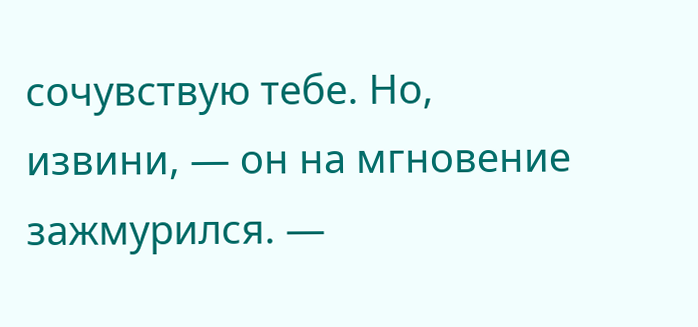сочувствую тебе. Но, извини, — он на мгновение зажмурился. —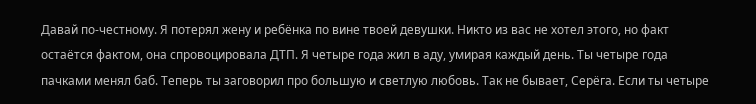Давай по-честному. Я потерял жену и ребёнка по вине твоей девушки. Никто из вас не хотел этого, но факт остаётся фактом, она спровоцировала ДТП. Я четыре года жил в аду, умирая каждый день. Ты четыре года пачками менял баб. Теперь ты заговорил про большую и светлую любовь. Так не бывает, Серёга. Если ты четыре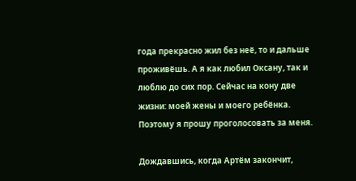года прекрасно жил без неё, то и дальше проживёшь. А я как любил Оксану, так и люблю до сих пор. Сейчас на кону две жизни: моей жены и моего ребёнка. Поэтому я прошу проголосовать за меня.

Дождавшись, когда Артём закончит,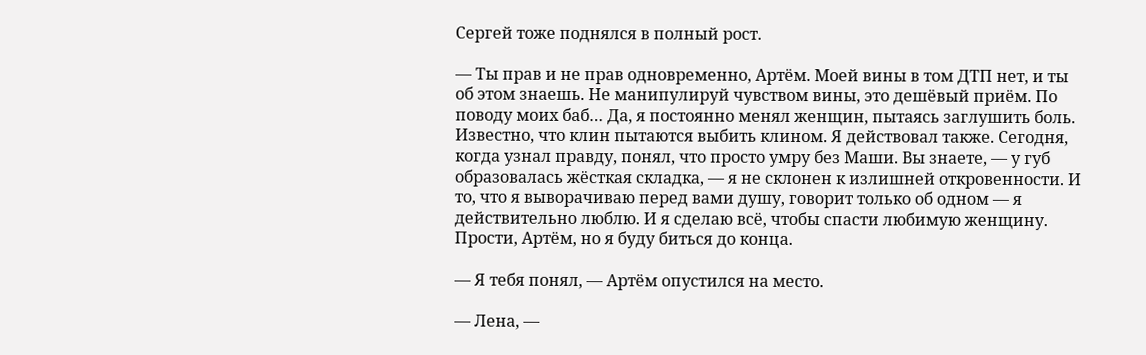Сергей тоже поднялся в полный рост.

— Ты прав и не прав одновременно, Артём. Моей вины в том ДТП нет, и ты об этом знаешь. Не манипулируй чувством вины, это дешёвый приём. По поводу моих баб… Да, я постоянно менял женщин, пытаясь заглушить боль. Известно, что клин пытаются выбить клином. Я действовал также. Сегодня, когда узнал правду, понял, что просто умру без Маши. Вы знаете, — у губ образовалась жёсткая складка, — я не склонен к излишней откровенности. И то, что я выворачиваю перед вами душу, говорит только об одном — я действительно люблю. И я сделаю всё, чтобы спасти любимую женщину. Прости, Артём, но я буду биться до конца.

— Я тебя понял, — Артём опустился на место.

— Лена, —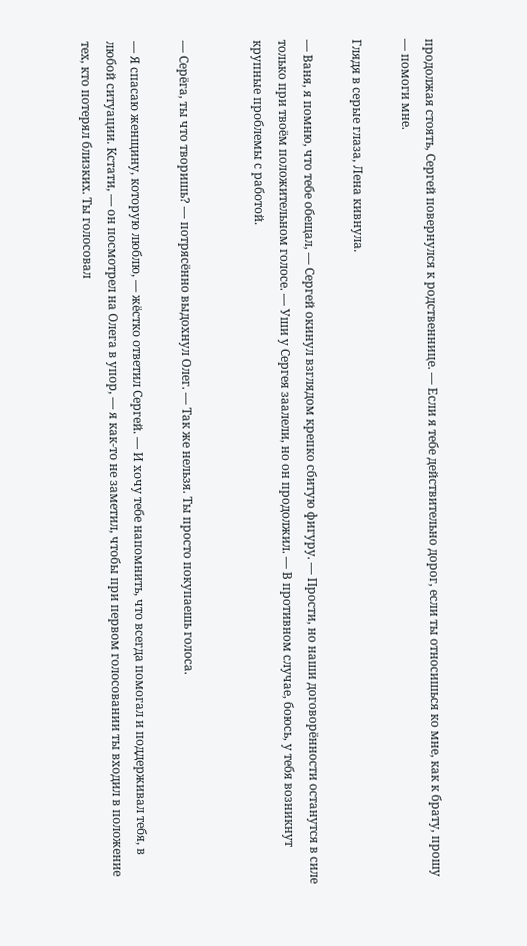продолжая стоять, Сергей повернулся к родственнице. — Если я тебе действительно дорог, если ты относишься ко мне, как к брату, прошу — помоги мне.

Глядя в серые глаза, Лена кивнула.

— Ваня, я помню, что тебе обещал, — Сергей окинул взглядом крепко сбитую фигуру. — Прости, но наши договорённости останутся в силе только при твоём положительном голосе. — Уши у Сергея заалели, но он продолжил. — В противном случае, боюсь, у тебя возникнут крупные проблемы с работой.


— Серёга, ты что творишь? — потрясённо выдохнул Олег. — Так же нельзя. Ты просто покупаешь голоса.

— Я спасаю женщину, которую люблю, — жёстко ответил Сергей. — И хочу тебе напомнить, что всегда помогал и поддерживал тебя, в любой ситуации. Кстати, — он посмотрел на Олега в упор, — я как-то не заметил, чтобы при первом голосовании ты входил в положение тех, кто потерял близких. Ты голосовал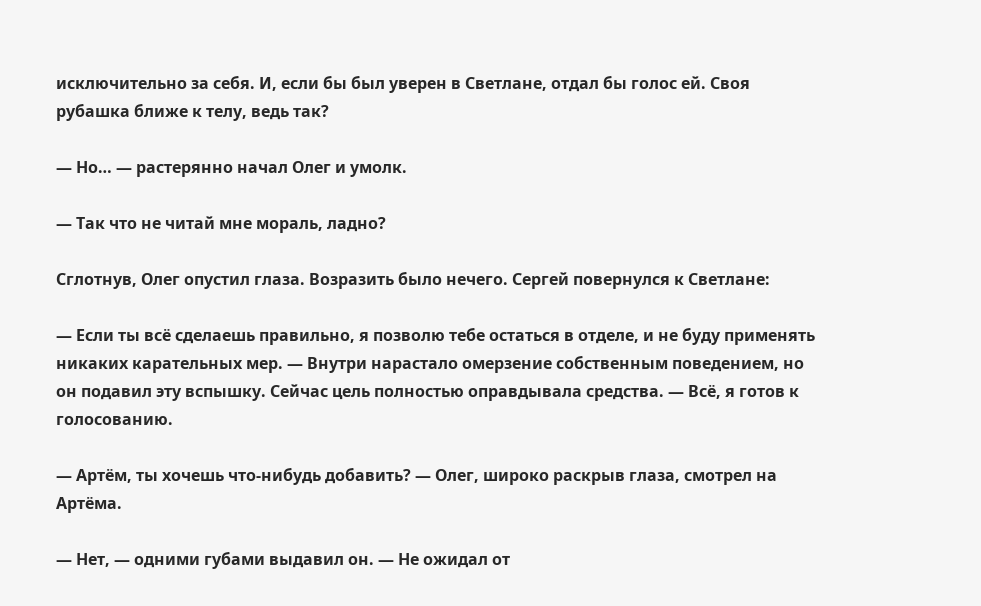исключительно за себя. И, если бы был уверен в Светлане, отдал бы голос ей. Своя рубашка ближе к телу, ведь так?

— Но… — растерянно начал Олег и умолк.

— Так что не читай мне мораль, ладно?

Сглотнув, Олег опустил глаза. Возразить было нечего. Сергей повернулся к Светлане:

— Если ты всё сделаешь правильно, я позволю тебе остаться в отделе, и не буду применять никаких карательных мер. — Внутри нарастало омерзение собственным поведением, но он подавил эту вспышку. Сейчас цель полностью оправдывала средства. — Всё, я готов к голосованию.

— Артём, ты хочешь что-нибудь добавить? — Олег, широко раскрыв глаза, смотрел на Артёма.

— Нет, — одними губами выдавил он. — Не ожидал от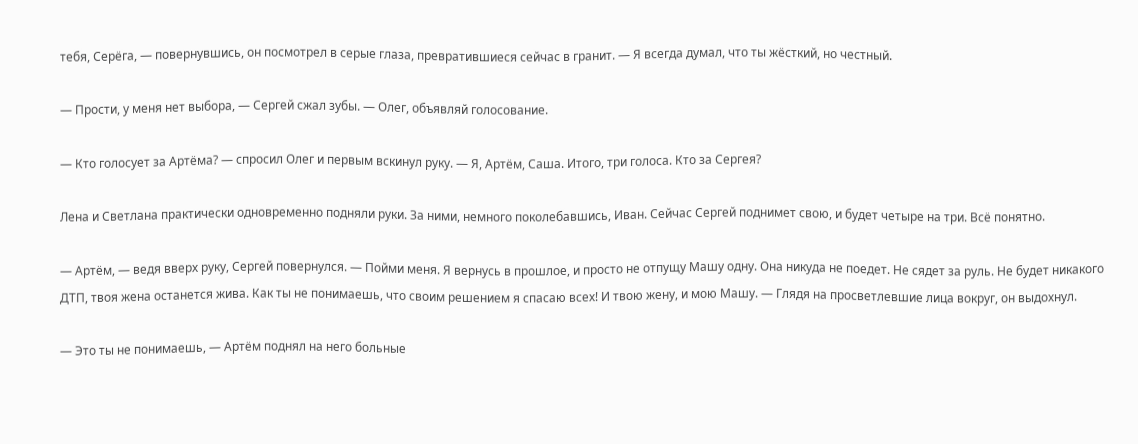тебя, Серёга, — повернувшись, он посмотрел в серые глаза, превратившиеся сейчас в гранит. — Я всегда думал, что ты жёсткий, но честный.

— Прости, у меня нет выбора, — Сергей сжал зубы. — Олег, объявляй голосование.

— Кто голосует за Артёма? — спросил Олег и первым вскинул руку. — Я, Артём, Саша. Итого, три голоса. Кто за Сергея?

Лена и Светлана практически одновременно подняли руки. За ними, немного поколебавшись, Иван. Сейчас Сергей поднимет свою, и будет четыре на три. Всё понятно.

— Артём, — ведя вверх руку, Сергей повернулся. — Пойми меня. Я вернусь в прошлое, и просто не отпущу Машу одну. Она никуда не поедет. Не сядет за руль. Не будет никакого ДТП, твоя жена останется жива. Как ты не понимаешь, что своим решением я спасаю всех! И твою жену, и мою Машу. — Глядя на просветлевшие лица вокруг, он выдохнул.

— Это ты не понимаешь, — Артём поднял на него больные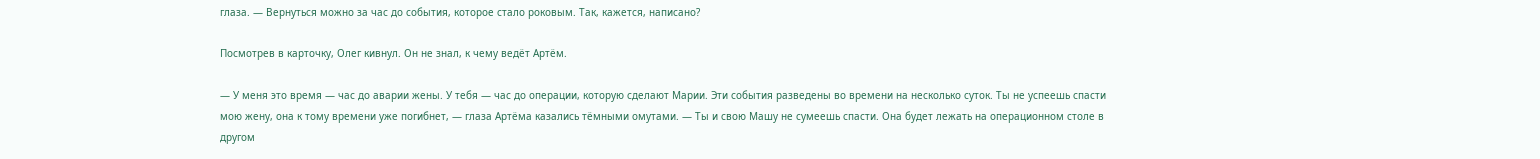глаза. — Вернуться можно за час до события, которое стало роковым. Так, кажется, написано?

Посмотрев в карточку, Олег кивнул. Он не знал, к чему ведёт Артём.

— У меня это время — час до аварии жены. У тебя — час до операции, которую сделают Марии. Эти события разведены во времени на несколько суток. Ты не успеешь спасти мою жену, она к тому времени уже погибнет, — глаза Артёма казались тёмными омутами. — Ты и свою Машу не сумеешь спасти. Она будет лежать на операционном столе в другом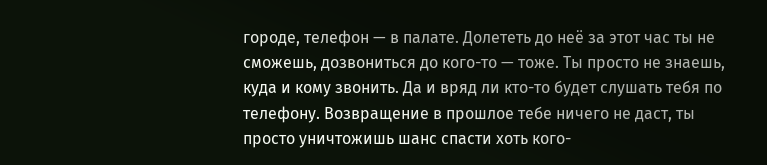городе, телефон — в палате. Долететь до неё за этот час ты не сможешь, дозвониться до кого-то — тоже. Ты просто не знаешь, куда и кому звонить. Да и вряд ли кто-то будет слушать тебя по телефону. Возвращение в прошлое тебе ничего не даст, ты просто уничтожишь шанс спасти хоть кого-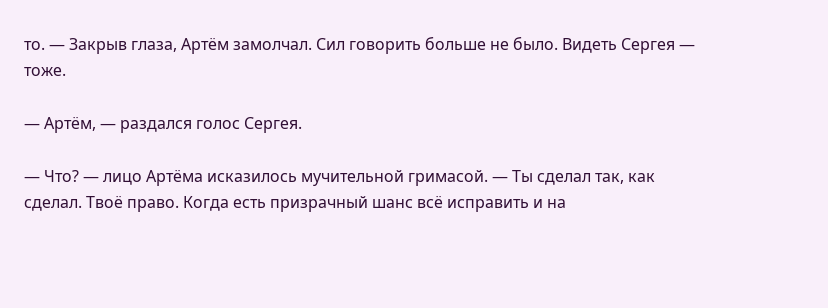то. — Закрыв глаза, Артём замолчал. Сил говорить больше не было. Видеть Сергея — тоже.

— Артём, — раздался голос Сергея.

— Что? — лицо Артёма исказилось мучительной гримасой. — Ты сделал так, как сделал. Твоё право. Когда есть призрачный шанс всё исправить и на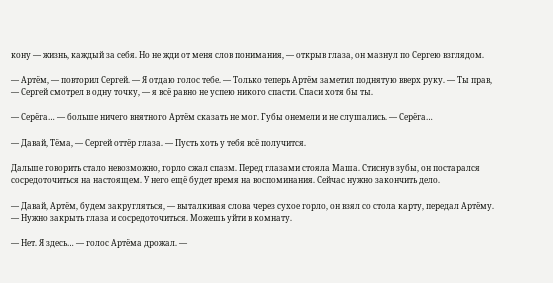кону — жизнь, каждый за себя. Но не жди от меня слов понимания, — открыв глаза, он мазнул по Сергею взглядом.

— Артём, — повторил Сергей. — Я отдаю голос тебе. — Только теперь Артём заметил поднятую вверх руку. — Ты прав, — Сергей смотрел в одну точку, — я всё равно не успею никого спасти. Спаси хотя бы ты.

— Серёга… — больше ничего внятного Артём сказать не мог. Губы онемели и не слушались. — Серёга…

— Давай, Тёма, — Сергей оттёр глаза. — Пусть хоть у тебя всё получится.

Дальше говорить стало невозможно, горло сжал спазм. Перед глазами стояла Маша. Стиснув зубы, он постарался сосредоточиться на настоящем. У него ещё будет время на воспоминания. Сейчас нужно закончить дело.

— Давай, Артём, будем закругляться, — выталкивая слова через сухое горло, он взял со стола карту, передал Артёму. — Нужно закрыть глаза и сосредоточиться. Можешь уйти в комнату.

— Нет. Я здесь… — голос Артёма дрожал. —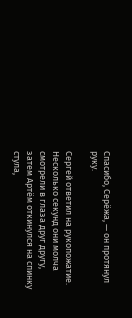Спасибо, Серёжа, — он протянул руку.

Сергей ответил на рукопожатие. Несколько секунд они молча смотрели в глаза друг другу, затем Артём откинулся на спинку стула,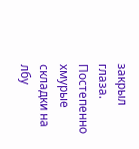закрыл глаза. Постепенно хмурые складки на лбу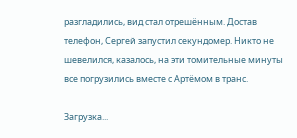разгладились, вид стал отрешённым. Достав телефон, Сергей запустил секундомер. Никто не шевелился, казалось, на эти томительные минуты все погрузились вместе с Артёмом в транс.

Загрузка...